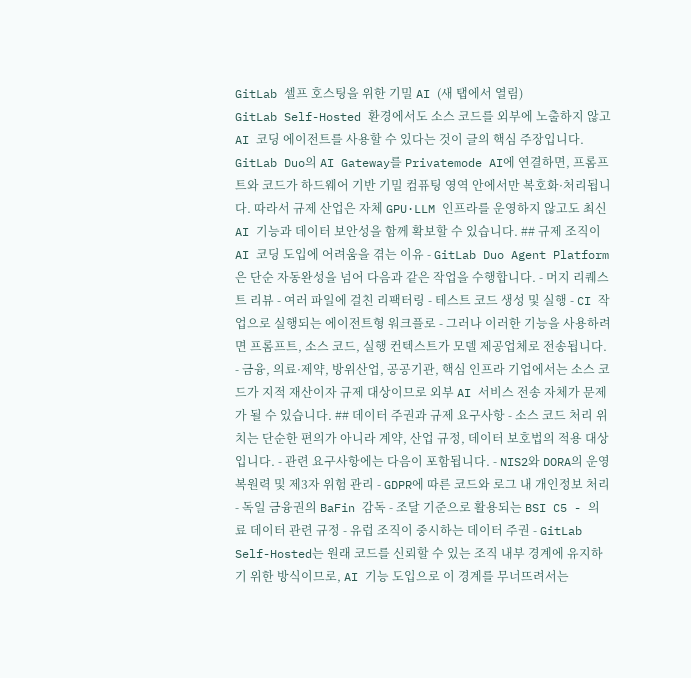GitLab 셀프 호스팅을 위한 기밀 AI (새 탭에서 열림)
GitLab Self-Hosted 환경에서도 소스 코드를 외부에 노출하지 않고 AI 코딩 에이전트를 사용할 수 있다는 것이 글의 핵심 주장입니다. GitLab Duo의 AI Gateway를 Privatemode AI에 연결하면, 프롬프트와 코드가 하드웨어 기반 기밀 컴퓨팅 영역 안에서만 복호화·처리됩니다. 따라서 규제 산업은 자체 GPU·LLM 인프라를 운영하지 않고도 최신 AI 기능과 데이터 보안성을 함께 확보할 수 있습니다. ## 규제 조직이 AI 코딩 도입에 어려움을 겪는 이유 - GitLab Duo Agent Platform은 단순 자동완성을 넘어 다음과 같은 작업을 수행합니다. - 머지 리퀘스트 리뷰 - 여러 파일에 걸친 리팩터링 - 테스트 코드 생성 및 실행 - CI 작업으로 실행되는 에이전트형 워크플로 - 그러나 이러한 기능을 사용하려면 프롬프트, 소스 코드, 실행 컨텍스트가 모델 제공업체로 전송됩니다. - 금융, 의료·제약, 방위산업, 공공기관, 핵심 인프라 기업에서는 소스 코드가 지적 재산이자 규제 대상이므로 외부 AI 서비스 전송 자체가 문제가 될 수 있습니다. ## 데이터 주권과 규제 요구사항 - 소스 코드 처리 위치는 단순한 편의가 아니라 계약, 산업 규정, 데이터 보호법의 적용 대상입니다. - 관련 요구사항에는 다음이 포함됩니다. - NIS2와 DORA의 운영 복원력 및 제3자 위험 관리 - GDPR에 따른 코드와 로그 내 개인정보 처리 - 독일 금융권의 BaFin 감독 - 조달 기준으로 활용되는 BSI C5 - 의료 데이터 관련 규정 - 유럽 조직이 중시하는 데이터 주권 - GitLab Self-Hosted는 원래 코드를 신뢰할 수 있는 조직 내부 경계에 유지하기 위한 방식이므로, AI 기능 도입으로 이 경계를 무너뜨려서는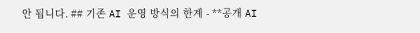안 됩니다. ## 기존 AI 운영 방식의 한계 - **공개 AI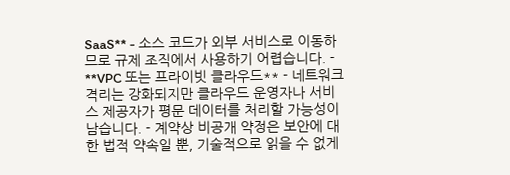SaaS** - 소스 코드가 외부 서비스로 이동하므로 규제 조직에서 사용하기 어렵습니다. - **VPC 또는 프라이빗 클라우드** - 네트워크 격리는 강화되지만 클라우드 운영자나 서비스 제공자가 평문 데이터를 처리할 가능성이 남습니다. - 계약상 비공개 약정은 보안에 대한 법적 약속일 뿐, 기술적으로 읽을 수 없게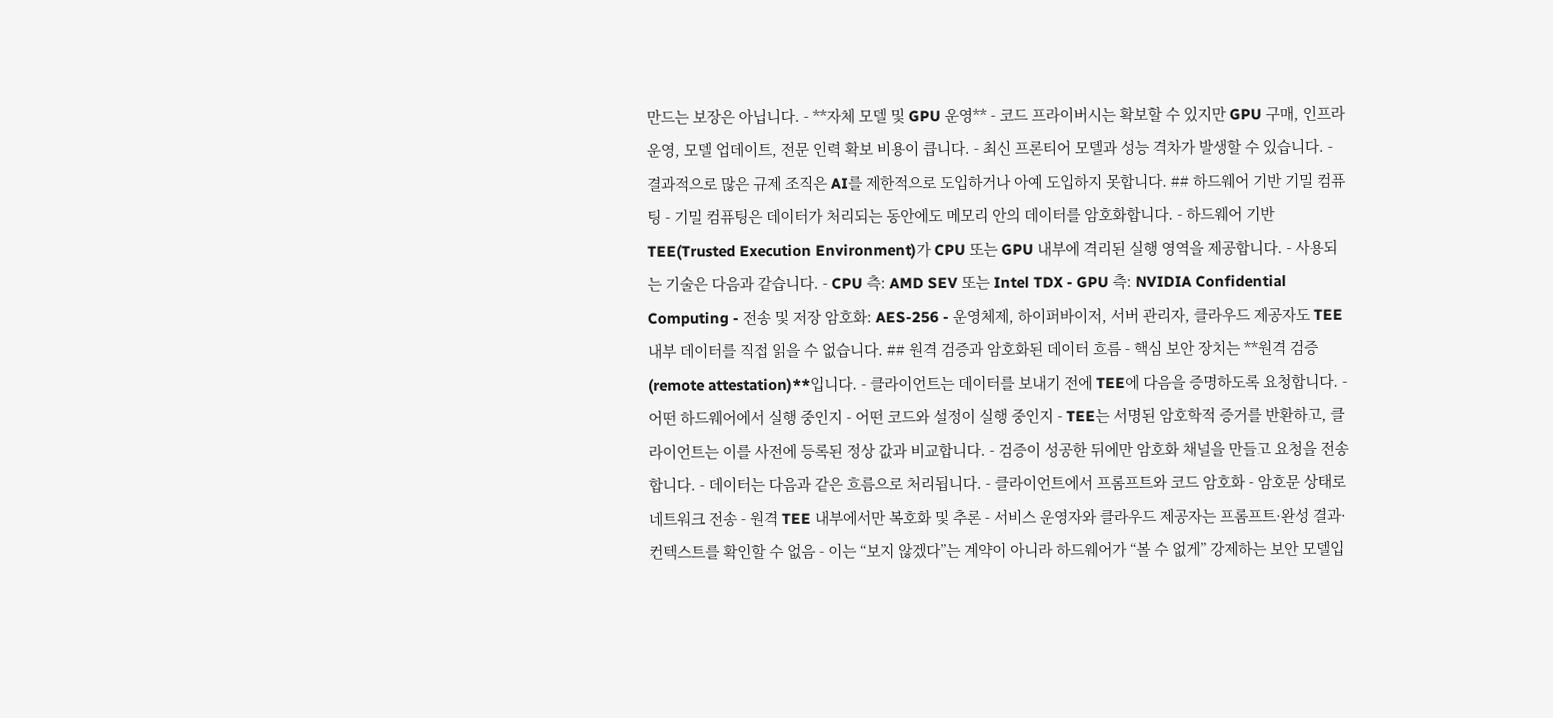만드는 보장은 아닙니다. - **자체 모델 및 GPU 운영** - 코드 프라이버시는 확보할 수 있지만 GPU 구매, 인프라 운영, 모델 업데이트, 전문 인력 확보 비용이 큽니다. - 최신 프론티어 모델과 성능 격차가 발생할 수 있습니다. - 결과적으로 많은 규제 조직은 AI를 제한적으로 도입하거나 아예 도입하지 못합니다. ## 하드웨어 기반 기밀 컴퓨팅 - 기밀 컴퓨팅은 데이터가 처리되는 동안에도 메모리 안의 데이터를 암호화합니다. - 하드웨어 기반 TEE(Trusted Execution Environment)가 CPU 또는 GPU 내부에 격리된 실행 영역을 제공합니다. - 사용되는 기술은 다음과 같습니다. - CPU 측: AMD SEV 또는 Intel TDX - GPU 측: NVIDIA Confidential Computing - 전송 및 저장 암호화: AES-256 - 운영체제, 하이퍼바이저, 서버 관리자, 클라우드 제공자도 TEE 내부 데이터를 직접 읽을 수 없습니다. ## 원격 검증과 암호화된 데이터 흐름 - 핵심 보안 장치는 **원격 검증(remote attestation)**입니다. - 클라이언트는 데이터를 보내기 전에 TEE에 다음을 증명하도록 요청합니다. - 어떤 하드웨어에서 실행 중인지 - 어떤 코드와 설정이 실행 중인지 - TEE는 서명된 암호학적 증거를 반환하고, 클라이언트는 이를 사전에 등록된 정상 값과 비교합니다. - 검증이 성공한 뒤에만 암호화 채널을 만들고 요청을 전송합니다. - 데이터는 다음과 같은 흐름으로 처리됩니다. - 클라이언트에서 프롬프트와 코드 암호화 - 암호문 상태로 네트워크 전송 - 원격 TEE 내부에서만 복호화 및 추론 - 서비스 운영자와 클라우드 제공자는 프롬프트·완성 결과·컨텍스트를 확인할 수 없음 - 이는 “보지 않겠다”는 계약이 아니라 하드웨어가 “볼 수 없게” 강제하는 보안 모델입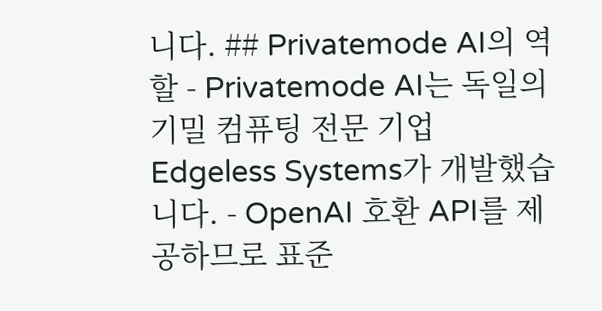니다. ## Privatemode AI의 역할 - Privatemode AI는 독일의 기밀 컴퓨팅 전문 기업 Edgeless Systems가 개발했습니다. - OpenAI 호환 API를 제공하므로 표준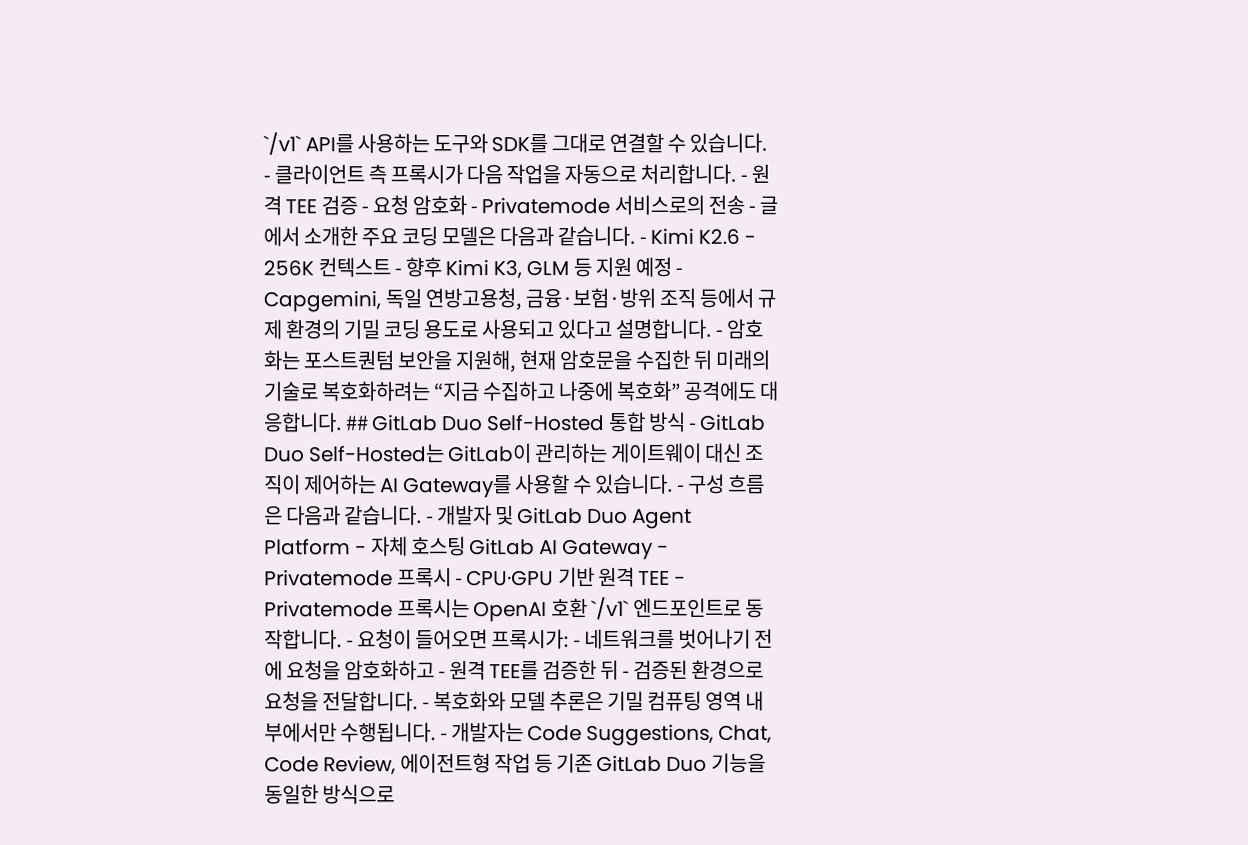`/v1` API를 사용하는 도구와 SDK를 그대로 연결할 수 있습니다. - 클라이언트 측 프록시가 다음 작업을 자동으로 처리합니다. - 원격 TEE 검증 - 요청 암호화 - Privatemode 서비스로의 전송 - 글에서 소개한 주요 코딩 모델은 다음과 같습니다. - Kimi K2.6 - 256K 컨텍스트 - 향후 Kimi K3, GLM 등 지원 예정 - Capgemini, 독일 연방고용청, 금융·보험·방위 조직 등에서 규제 환경의 기밀 코딩 용도로 사용되고 있다고 설명합니다. - 암호화는 포스트퀀텀 보안을 지원해, 현재 암호문을 수집한 뒤 미래의 기술로 복호화하려는 “지금 수집하고 나중에 복호화” 공격에도 대응합니다. ## GitLab Duo Self-Hosted 통합 방식 - GitLab Duo Self-Hosted는 GitLab이 관리하는 게이트웨이 대신 조직이 제어하는 AI Gateway를 사용할 수 있습니다. - 구성 흐름은 다음과 같습니다. - 개발자 및 GitLab Duo Agent Platform - 자체 호스팅 GitLab AI Gateway - Privatemode 프록시 - CPU·GPU 기반 원격 TEE - Privatemode 프록시는 OpenAI 호환 `/v1` 엔드포인트로 동작합니다. - 요청이 들어오면 프록시가: - 네트워크를 벗어나기 전에 요청을 암호화하고 - 원격 TEE를 검증한 뒤 - 검증된 환경으로 요청을 전달합니다. - 복호화와 모델 추론은 기밀 컴퓨팅 영역 내부에서만 수행됩니다. - 개발자는 Code Suggestions, Chat, Code Review, 에이전트형 작업 등 기존 GitLab Duo 기능을 동일한 방식으로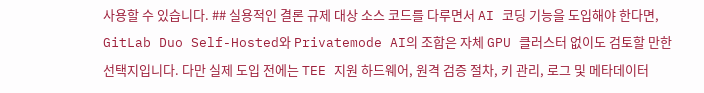사용할 수 있습니다. ## 실용적인 결론 규제 대상 소스 코드를 다루면서 AI 코딩 기능을 도입해야 한다면, GitLab Duo Self-Hosted와 Privatemode AI의 조합은 자체 GPU 클러스터 없이도 검토할 만한 선택지입니다. 다만 실제 도입 전에는 TEE 지원 하드웨어, 원격 검증 절차, 키 관리, 로그 및 메타데이터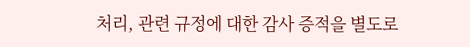처리, 관련 규정에 대한 감사 증적을 별도로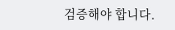검증해야 합니다.